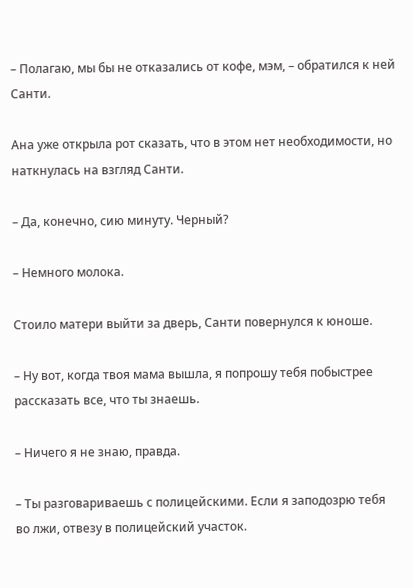– Полагаю, мы бы не отказались от кофе, мэм, – обратился к ней Санти.

Ана уже открыла рот сказать, что в этом нет необходимости, но наткнулась на взгляд Санти.

– Да, конечно, сию минуту. Черный?

– Немного молока.

Стоило матери выйти за дверь, Санти повернулся к юноше.

– Ну вот, когда твоя мама вышла, я попрошу тебя побыстрее рассказать все, что ты знаешь.

– Ничего я не знаю, правда.

– Ты разговариваешь с полицейскими. Если я заподозрю тебя во лжи, отвезу в полицейский участок.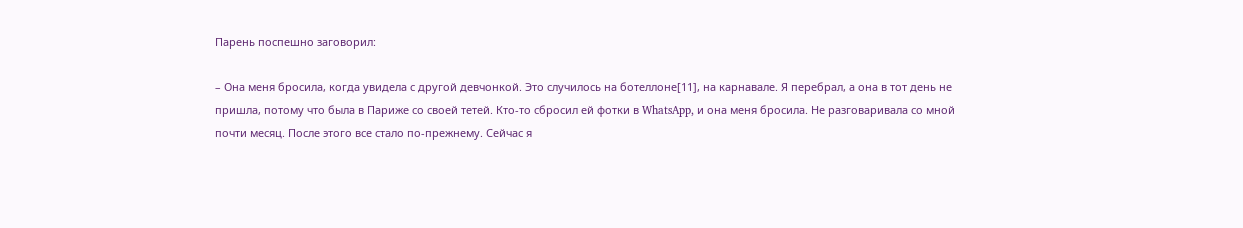Парень поспешно заговорил:

– Она меня бросила, когда увидела с другой девчонкой. Это случилось на ботеллоне[11], на карнавале. Я перебрал, а она в тот день не пришла, потому что была в Париже со своей тетей. Кто-то сбросил ей фотки в WhatsApp, и она меня бросила. Не разговаривала со мной почти месяц. После этого все стало по-прежнему. Сейчас я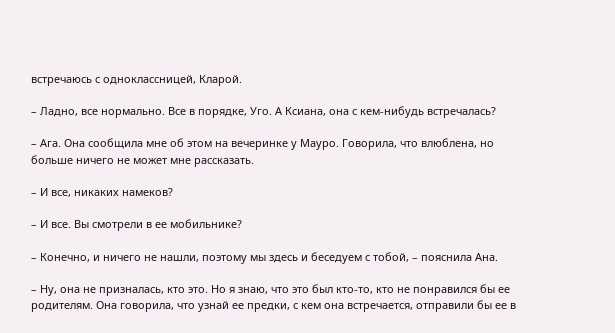встречаюсь с одноклассницей, Кларой.

– Ладно, все нормально. Все в порядке, Уго. А Ксиана, она с кем-нибудь встречалась?

– Ага. Она сообщила мне об этом на вечеринке у Мауро. Говорила, что влюблена, но больше ничего не может мне рассказать.

– И все, никаких намеков?

– И все. Вы смотрели в ее мобильнике?

– Конечно, и ничего не нашли, поэтому мы здесь и беседуем с тобой, – пояснила Ана.

– Ну, она не призналась, кто это. Но я знаю, что это был кто-то, кто не понравился бы ее родителям. Она говорила, что узнай ее предки, с кем она встречается, отправили бы ее в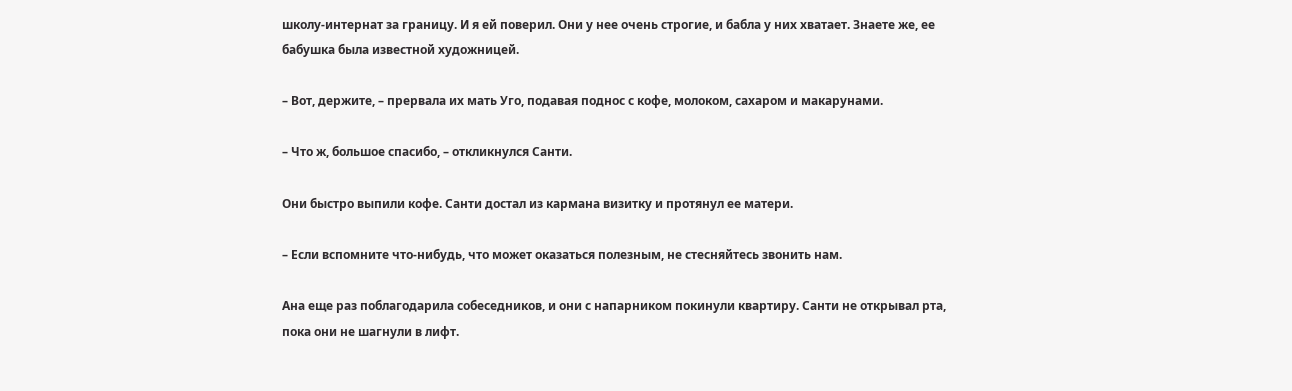школу-интернат за границу. И я ей поверил. Они у нее очень строгие, и бабла у них хватает. Знаете же, ее бабушка была известной художницей.

– Вот, держите, – прервала их мать Уго, подавая поднос с кофе, молоком, сахаром и макарунами.

– Что ж, большое спасибо, – откликнулся Санти.

Они быстро выпили кофе. Санти достал из кармана визитку и протянул ее матери.

– Если вспомните что-нибудь, что может оказаться полезным, не стесняйтесь звонить нам.

Ана еще раз поблагодарила собеседников, и они с напарником покинули квартиру. Санти не открывал рта, пока они не шагнули в лифт.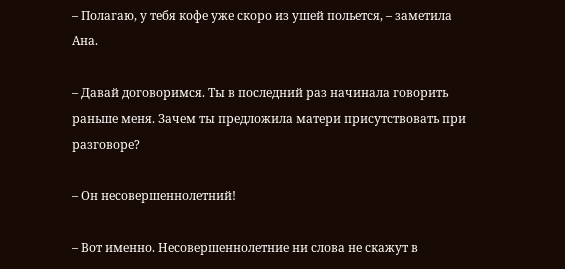– Полагаю, у тебя кофе уже скоро из ушей польется, – заметила Ана.

– Давай договоримся. Ты в последний раз начинала говорить раньше меня. Зачем ты предложила матери присутствовать при разговоре?

– Он несовершеннолетний!

– Вот именно. Несовершеннолетние ни слова не скажут в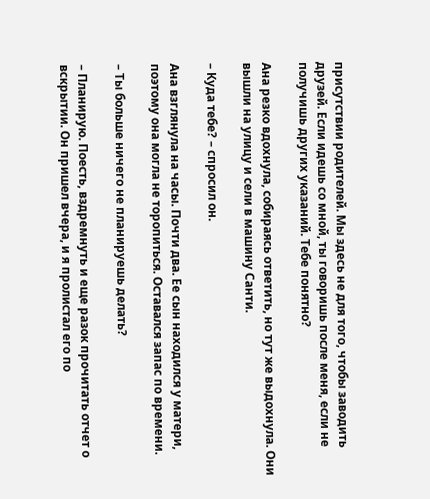присутствии родителей. Мы здесь не для того, чтобы заводить друзей. Если идешь со мной, ты говоришь после меня, если не получишь других указаний. Тебе понятно?

Ана резко вдохнула, собираясь ответить, но тут же выдохнула. Они вышли на улицу и сели в машину Санти.

– Куда тебе? – спросил он.

Ана взглянула на часы. Почти два. Ее сын находился у матери, поэтому она могла не торопиться. Оставался запас по времени.

– Ты больше ничего не планируешь делать?

– Планирую. Поесть, вздремнуть и еще разок прочитать отчет о вскрытии. Он пришел вчера, и я пролистал его по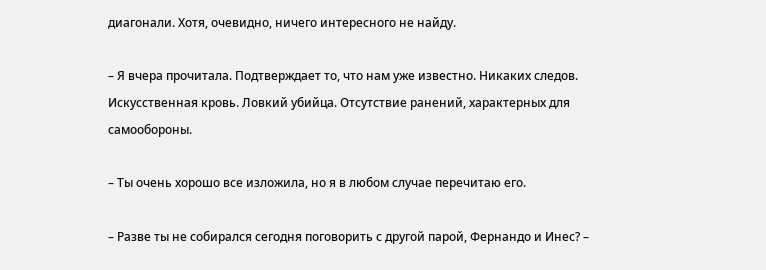диагонали. Хотя, очевидно, ничего интересного не найду.

– Я вчера прочитала. Подтверждает то, что нам уже известно. Никаких следов. Искусственная кровь. Ловкий убийца. Отсутствие ранений, характерных для самообороны.

– Ты очень хорошо все изложила, но я в любом случае перечитаю его.

– Разве ты не собирался сегодня поговорить с другой парой, Фернандо и Инес? –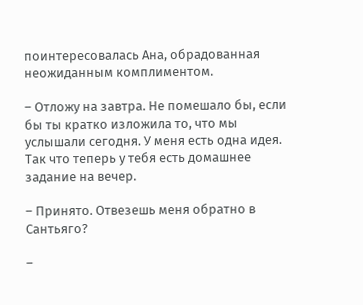поинтересовалась Ана, обрадованная неожиданным комплиментом.

– Отложу на завтра. Не помешало бы, если бы ты кратко изложила то, что мы услышали сегодня. У меня есть одна идея. Так что теперь у тебя есть домашнее задание на вечер.

– Принято. Отвезешь меня обратно в Сантьяго?

–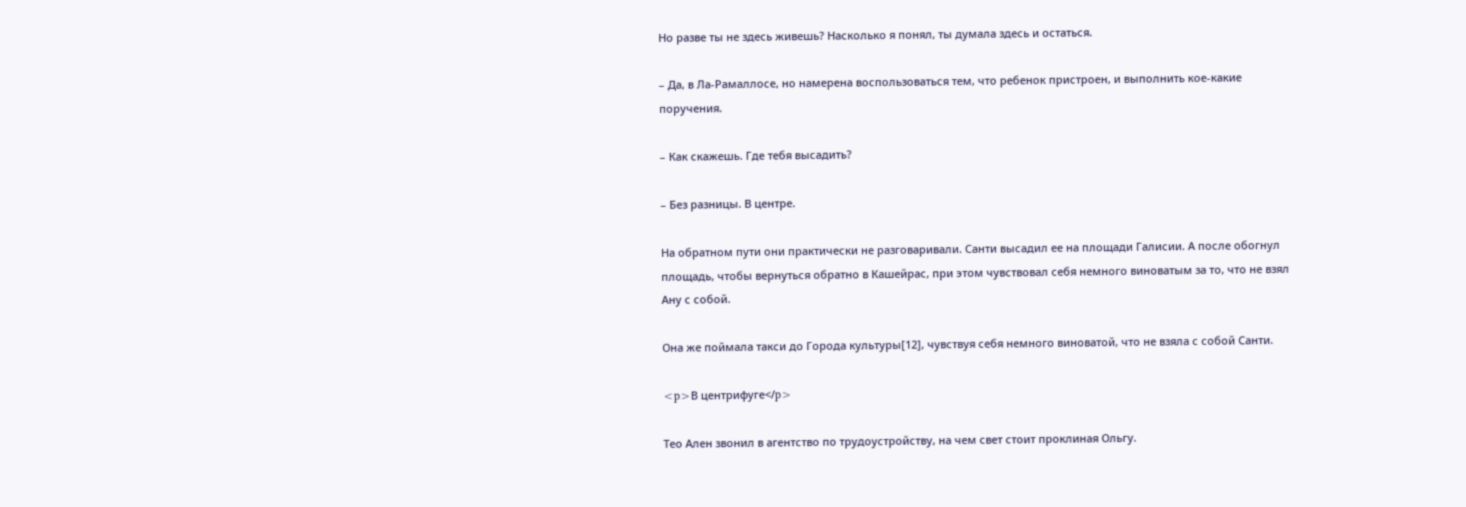Но разве ты не здесь живешь? Насколько я понял, ты думала здесь и остаться.

– Да, в Ла-Рамаллосе, но намерена воспользоваться тем, что ребенок пристроен, и выполнить кое-какие поручения.

– Как скажешь. Где тебя высадить?

– Без разницы. В центре.

На обратном пути они практически не разговаривали. Санти высадил ее на площади Галисии. А после обогнул площадь, чтобы вернуться обратно в Кашейрас, при этом чувствовал себя немного виноватым за то, что не взял Ану с собой.

Она же поймала такси до Города культуры[12], чувствуя себя немного виноватой, что не взяла с собой Санти.

<p>В центрифуге</p>

Тео Ален звонил в агентство по трудоустройству, на чем свет стоит проклиная Ольгу.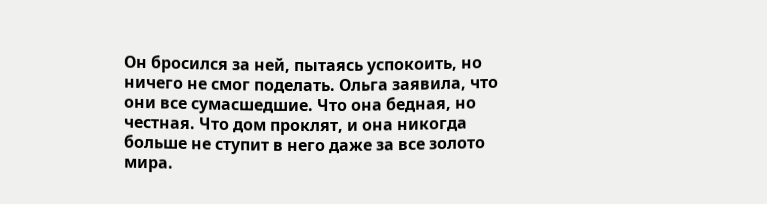Он бросился за ней, пытаясь успокоить, но ничего не смог поделать. Ольга заявила, что они все сумасшедшие. Что она бедная, но честная. Что дом проклят, и она никогда больше не ступит в него даже за все золото мира.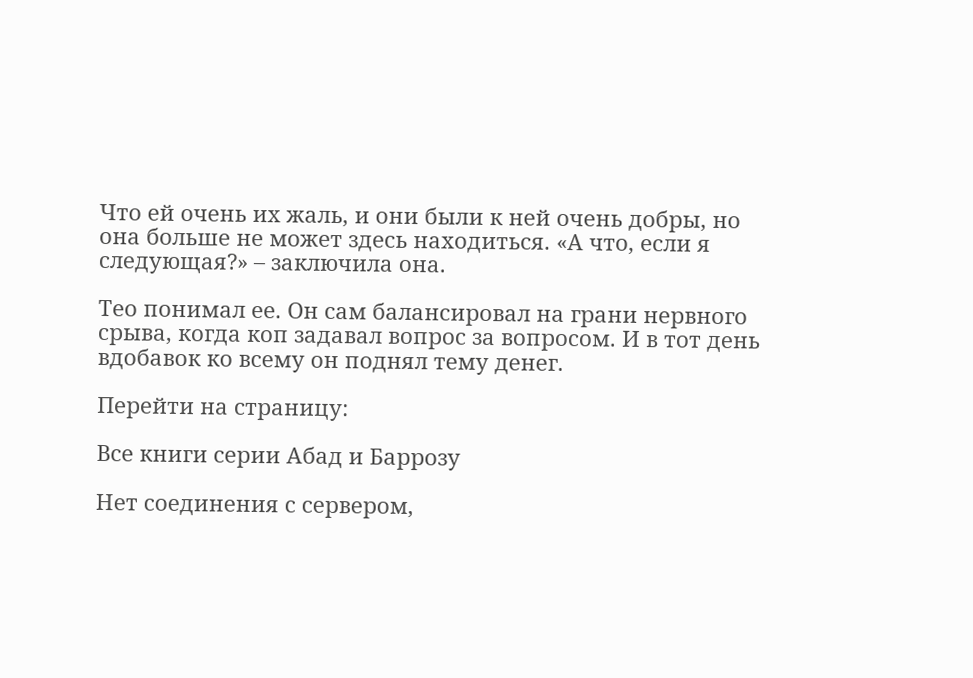Что ей очень их жаль, и они были к ней очень добры, но она больше не может здесь находиться. «А что, если я следующая?» – заключила она.

Тео понимал ее. Он сам балансировал на грани нервного срыва, когда коп задавал вопрос за вопросом. И в тот день вдобавок ко всему он поднял тему денег.

Перейти на страницу:

Все книги серии Абад и Баррозу

Нет соединения с сервером,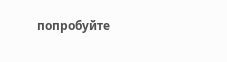попробуйте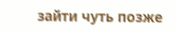зайти чуть позже